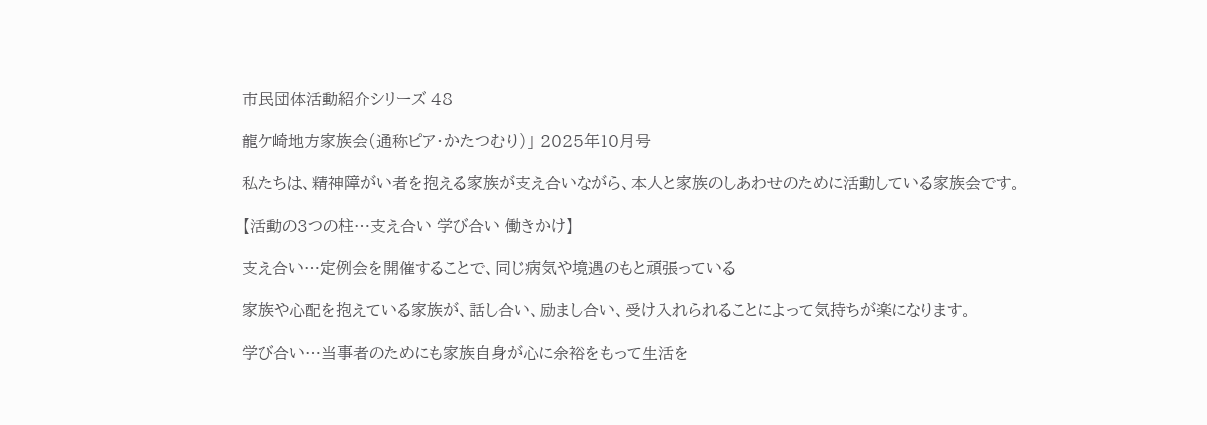市民団体活動紹介シリーズ 48

龍ケ崎地方家族会(通称ピア・かたつむり)」 2025年10月号

私たちは、精神障がい者を抱える家族が支え合いながら、本人と家族のしあわせのために活動している家族会です。

【活動の3つの柱…支え合い 学び合い 働きかけ】

支え合い…定例会を開催することで、同じ病気や境遇のもと頑張っている

家族や心配を抱えている家族が、話し合い、励まし合い、受け入れられることによって気持ちが楽になります。

学び合い…当事者のためにも家族自身が心に余裕をもって生活を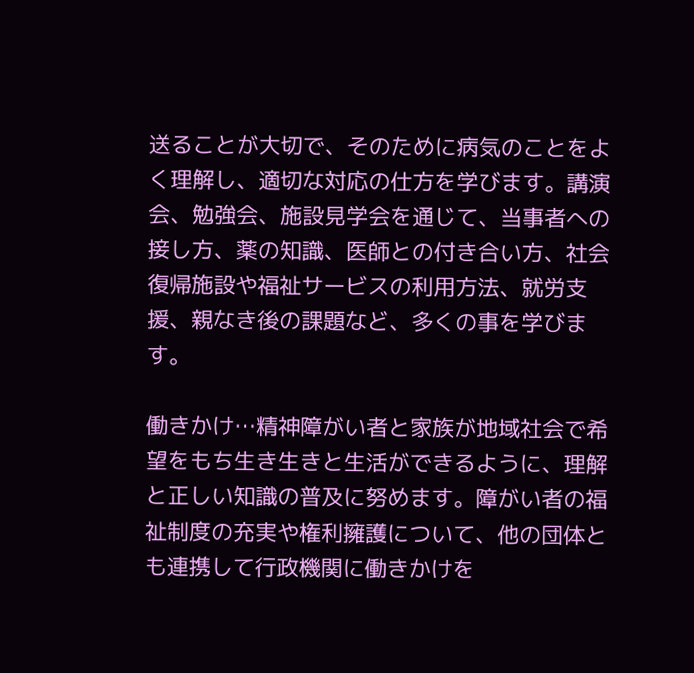送ることが大切で、そのために病気のことをよく理解し、適切な対応の仕方を学びます。講演会、勉強会、施設見学会を通じて、当事者への接し方、薬の知識、医師との付き合い方、社会復帰施設や福祉サービスの利用方法、就労支援、親なき後の課題など、多くの事を学びます。

働きかけ…精神障がい者と家族が地域社会で希望をもち生き生きと生活ができるように、理解と正しい知識の普及に努めます。障がい者の福祉制度の充実や権利擁護について、他の団体とも連携して行政機関に働きかけを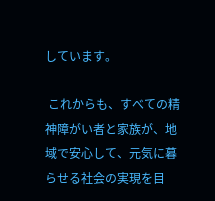しています。

 これからも、すべての精神障がい者と家族が、地域で安心して、元気に暮らせる社会の実現を目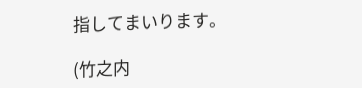指してまいります。

(竹之内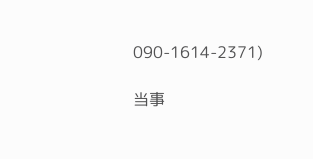090-1614-2371)

当事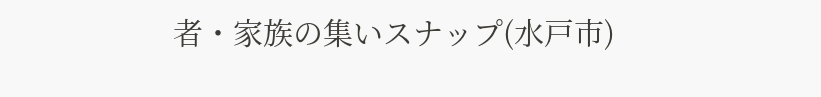者・家族の集いスナップ(水戸市)